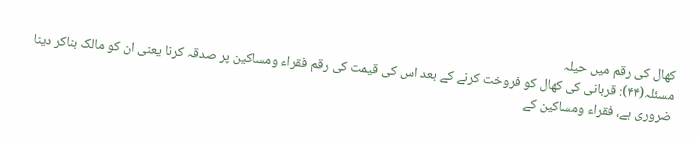کھال کی رقم میں حیلہ
مسئلہ(۴۴): قربانی کی کھال کو فروخت کرنے کے بعد اس کی قیمت کی رقم فقراء ومساکین پر صدقہ کرنا یعنی ان کو مالک بناکر دینا ضروری ہے، فقراء ومساکین کے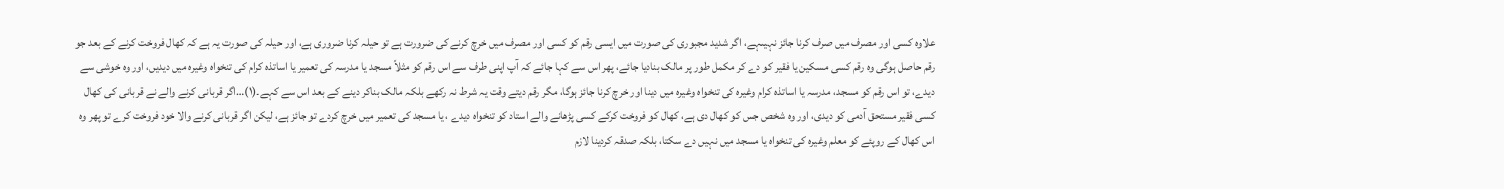علاوہ کسی اور مصرف میں صرف کرنا جائز نہیںہے، اگر شدید مجبوری کی صورت میں ایسی رقم کو کسی اور مصرف میں خرچ کرنے کی ضرورت ہے تو حیلہ کرنا ضروری ہے، اور حیلہ کی صورت یہ ہے کہ کھال فروخت کرنے کے بعد جو رقم حاصل ہوگی وہ رقم کسی مسکین یا فقیر کو دے کر مکمل طور پر مالک بنادیا جائے، پھر اس سے کہا جائے کہ آپ اپنی طرف سے اس رقم کو مثلاً مسجد یا مدرسہ کی تعمیر یا اساتذہ کرام کی تنخواہ وغیرہ میں دیدیں، اور وہ خوشی سے دیدے، تو اس رقم کو مسجد، مدرسہ یا اساتذہ کرام وغیرہ کی تنخواہ وغیرہ میں دینا اور خرچ کرنا جائز ہوگا، مگر رقم دیتے وقت یہ شرط نہ رکھے بلکہ مالک بناکر دینے کے بعد اس سے کہے۔(۱)…اگر قربانی کرنے والے نے قربانی کی کھال کسی فقیر مستحق آدمی کو دیدی، اور وہ شخص جس کو کھال دی ہے، کھال کو فروخت کرکے کسی پڑھانے والے استاد کو تنخواہ دیدے ، یا مسجد کی تعمیر میں خرچ کردے تو جائز ہے، لیکن اگر قربانی کرنے والا خود فروخت کرے تو پھر وہ اس کھال کے روپئے کو معلم وغیرہ کی تنخواہ یا مسجد میں نہیں دے سکتا، بلکہ صدقہ کردینا لازم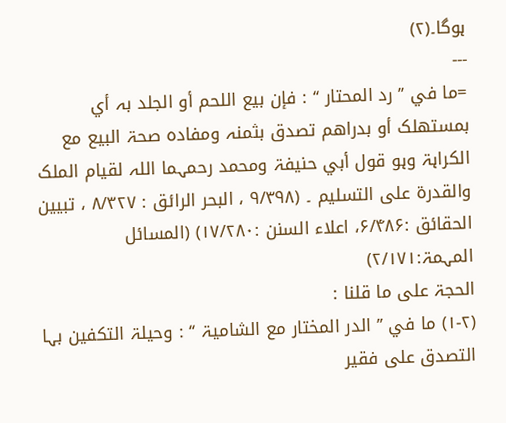ہوگا۔(۲)
---
=ما في ’’ رد المحتار ‘‘ : فإن بیع اللحم أو الجلد بہ أي بمستھلک أو بدراھم تصدق بثمنہ ومفادہ صحۃ البیع مع الکراہۃ وہو قول أبي حنیفۃ ومحمد رحمہما اللہ لقیام الملک والقدرۃ علی التسلیم ۔ (۹/۳۹۸ ، البحر الرائق : ۸/۳۲۷ ، تبیین الحقائق :۶/۴۸۶، اعلاء السنن :۱۷/۲۸۰) (المسائل المہمۃ:۲/۱۷۱)
الحجۃ علی ما قلنا :
(۱-۲) ما في ’’ الدر المختار مع الشامیۃ ‘‘ : وحیلۃ التکفین بہا التصدق علی فقیر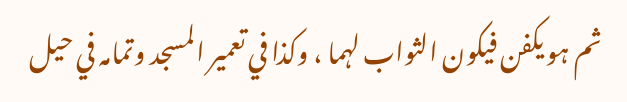ثم ہو یکفن فیکون الثواب لہما ، وکذا في تعمیر المسجد وتمامہ في حیل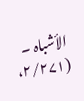الأشباہ ۔ (۲/۲۷۱،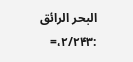البحر الرائق :۲/۲۴۳،=